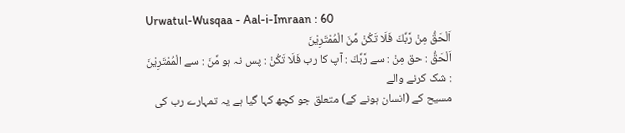Urwatul-Wusqaa - Aal-i-Imraan : 60
اَلْحَقُّ مِنْ رَّبِّكَ فَلَا تَكُنْ مِّنَ الْمُمْتَرِیْنَ
اَلْحَقُّ : حق مِنْ : سے رَّبِّكَ : آپ کا رب فَلَا تَكُنْ : پس نہ ہو مِّنَ : سے الْمُمْتَرِيْنَ : شک کرنے والے
مسیح کے (انسان ہونے کے) متعلق جو کچھ کہا گیا ہے یہ تمہارے رب کی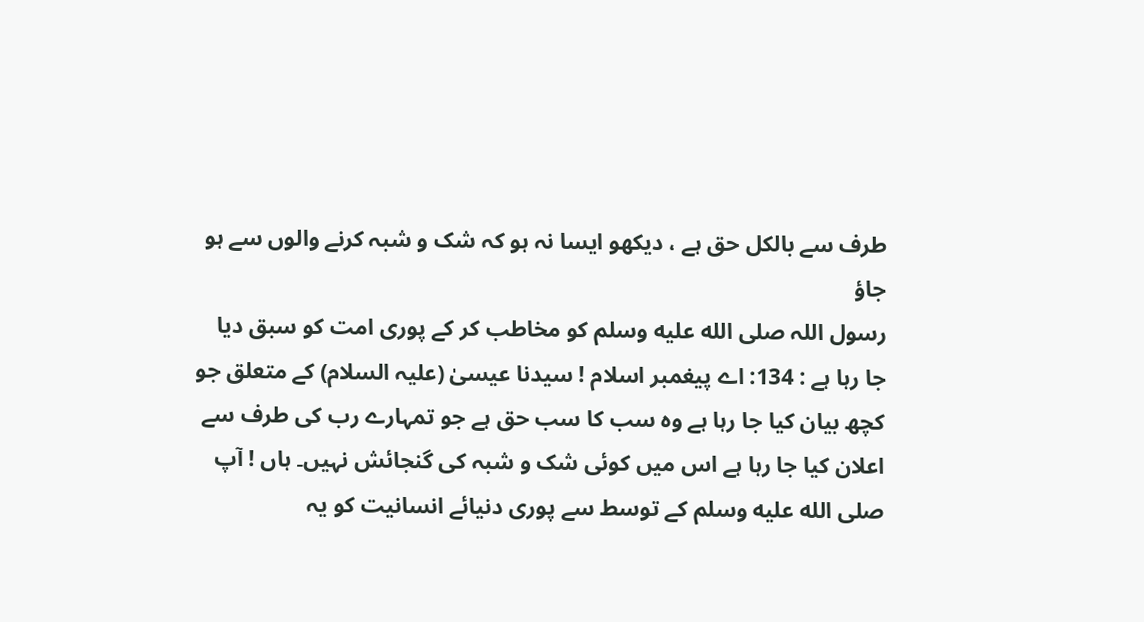طرف سے بالکل حق ہے ، دیکھو ایسا نہ ہو کہ شک و شبہ کرنے والوں سے ہو جاؤ
رسول اللہ صلى الله عليه وسلم کو مخاطب کر کے پوری امت کو سبق دیا جا رہا ہے : 134: اے پیغمبر اسلام ! سیدنا عیسیٰ (علیہ السلام) کے متعلق جو کچھ بیان کیا جا رہا ہے وہ سب کا سب حق ہے جو تمہارے رب کی طرف سے اعلان کیا جا رہا ہے اس میں کوئی شک و شبہ کی گنجائش نہیں۔ ہاں ! آپ صلى الله عليه وسلم کے توسط سے پوری دنیائے انسانیت کو یہ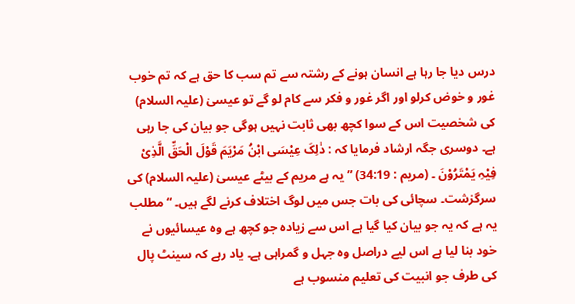درس دیا جا رہا ہے انسان ہونے کے رشتہ سے تم سب کا حق ہے کہ تم خوب غور و خوض کرلو اور اگر غور و فکر سے کام لو گے تو عیسیٰ (علیہ السلام) کی شخصیت اس کے سوا کچھ بھی ثابت نہیں ہوگی جو بیان کی جا رہی ہے۔ دوسری جگہ ارشاد فرمایا کہ : ذٰلِکَ عِیْسَی ابْنُ مَرْیَمَ قَوْلَ الْحَقِّ الَّذِیْ فِیْہِ یَمْتَرُوْنَ ۔ (مریم : 34:19) ” یہ ہے مریم کے بیٹے عیسیٰ (علیہ السلام) کی سرگزشت۔ سچائی کی بات جس میں لوگ اختلاف کرنے لگے ہیں۔ “ مطلب یہ ہے کہ یہ جو بیان کیا گیا ہے اس سے زیادہ جو کچھ ہے وہ عیسائیوں نے خود بنا لیا ہے اس لیے دراصل وہ جہل و گمراہی ہے۔ یاد رہے کہ سینٹ پال کی طرف جو انبیت کی تعلیم منسوب ہے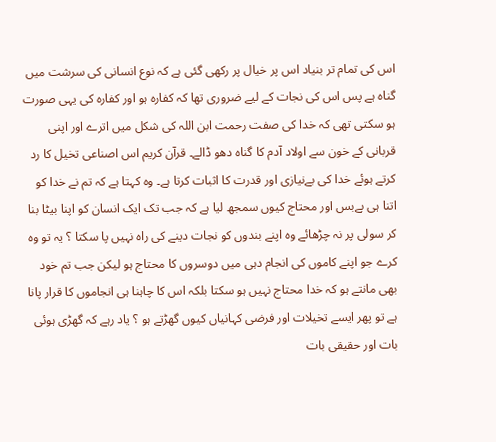اس کی تمام تر بنیاد اس پر خیال پر رکھی گئی ہے کہ نوع انسانی کی سرشت میں گناہ ہے پس اس کی نجات کے لیے ضروری تھا کہ کفارہ ہو اور کفارہ کی یہی صورت ہو سکتی تھی کہ خدا کی صفت رحمت ابن اللہ کی شکل میں اترے اور اپنی قربانی کے خون سے اولاد آدم کا گناہ دھو ڈالے۔ قرآن کریم اس اصناعی تخیل کا رد کرتے ہوئے خدا کی بےنیازی اور قدرت کا اثبات کرتا ہے۔ وہ کہتا ہے کہ تم نے خدا کو اتنا ہی بےبس اور محتاج کیوں سمجھ لیا ہے کہ جب تک ایک انسان کو اپنا بیٹا بنا کر سولی پر نہ چڑھائے وہ اپنے بندوں کو نجات دینے کی راہ نہیں پا سکتا ؟ یہ تو وہ کرے جو اپنے کاموں کی انجام دہی میں دوسروں کا محتاج ہو لیکن جب تم خود بھی مانتے ہو کہ خدا محتاج نہیں ہو سکتا بلکہ اس کا چاہنا ہی انجاموں کا قرار پانا ہے تو پھر ایسے تخیلات اور فرضی کہانیاں کیوں گھڑتے ہو ؟ یاد رہے کہ گھڑی ہوئی بات اور حقیقی بات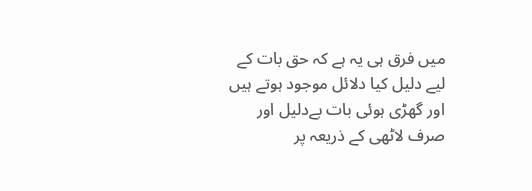میں فرق ہی یہ ہے کہ حق بات کے لیے دلیل کیا دلائل موجود ہوتے ہیں اور گھڑی ہوئی بات بےدلیل اور صرف لاٹھی کے ذریعہ پر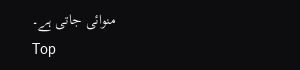منوائی جاتی ہے۔
Top